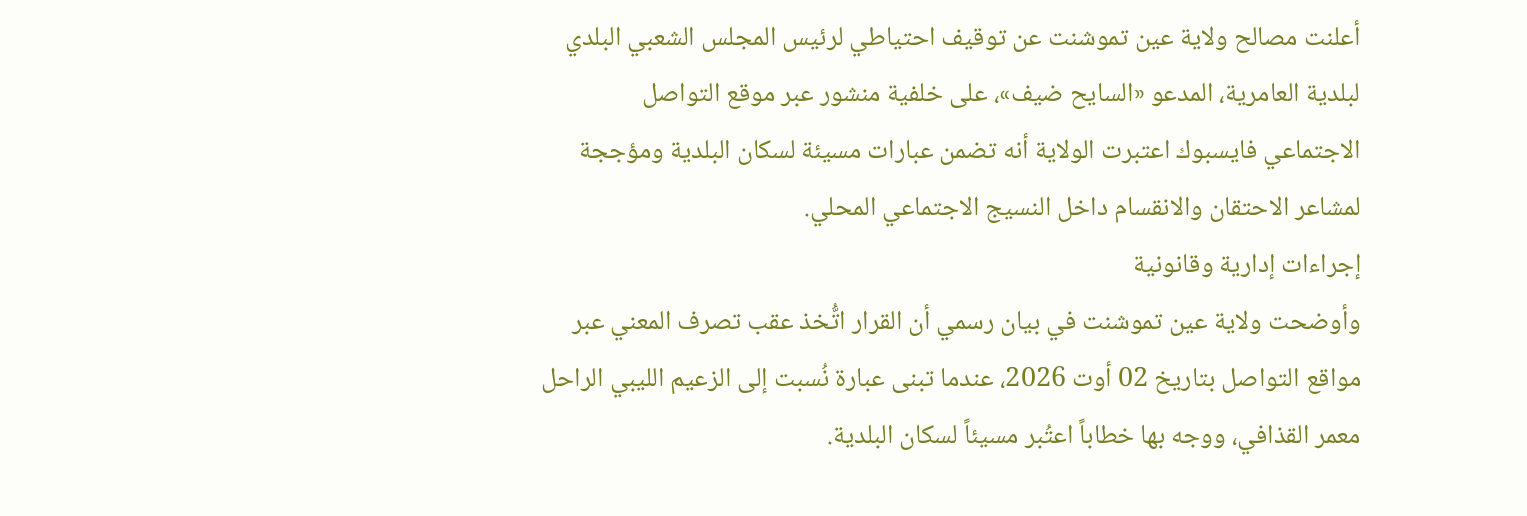أعلنت مصالح ولاية عين تموشنت عن توقيف احتياطي لرئيس المجلس الشعبي البلدي لبلدية العامرية، المدعو «السايح ضيف»، على خلفية منشور عبر موقع التواصل الاجتماعي فايسبوك اعتبرت الولاية أنه تضمن عبارات مسيئة لسكان البلدية ومؤججة لمشاعر الاحتقان والانقسام داخل النسيج الاجتماعي المحلي.
إجراءات إدارية وقانونية
وأوضحت ولاية عين تموشنت في بيان رسمي أن القرار اتُّخذ عقب تصرف المعني عبر مواقع التواصل بتاريخ 02 أوت 2026، عندما تبنى عبارة نُسبت إلى الزعيم الليبي الراحل معمر القذافي، ووجه بها خطاباً اعتُبر مسيئاً لسكان البلدية.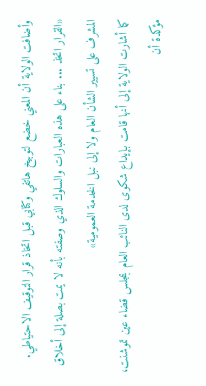وأضافت الولاية أن المعني خضع لتوبيخ هاتفي وكتابي قبل اتخاذ قرار التوقيف الاحتياطي.
«القرار اتخذ ... بناء على هذه العبارات والسلوك الذي وصفته بأنه لا يمت بصلة إلى أخلاق المشرف على تسيير الشأن العام ولا إلى نبل الخدمة العمومية»
كما أشارت الولاية إلى أنها قامت بإيداع شكوى لدى النائب العام بمجلس قضاء عين تموشنت، مؤكدة أن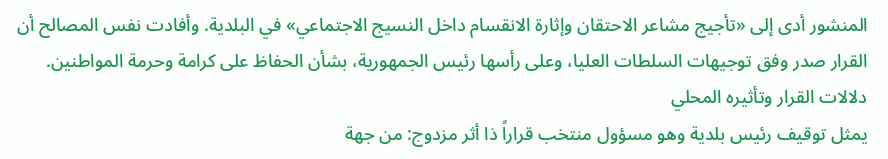المنشور أدى إلى «تأجيج مشاعر الاحتقان وإثارة الانقسام داخل النسيج الاجتماعي» في البلدية. وأفادت نفس المصالح أن القرار صدر وفق توجيهات السلطات العليا، وعلى رأسها رئيس الجمهورية، بشأن الحفاظ على كرامة وحرمة المواطنين.
دلالات القرار وتأثيره المحلي
يمثل توقيف رئيس بلدية وهو مسؤول منتخب قراراً ذا أثر مزدوج: من جهة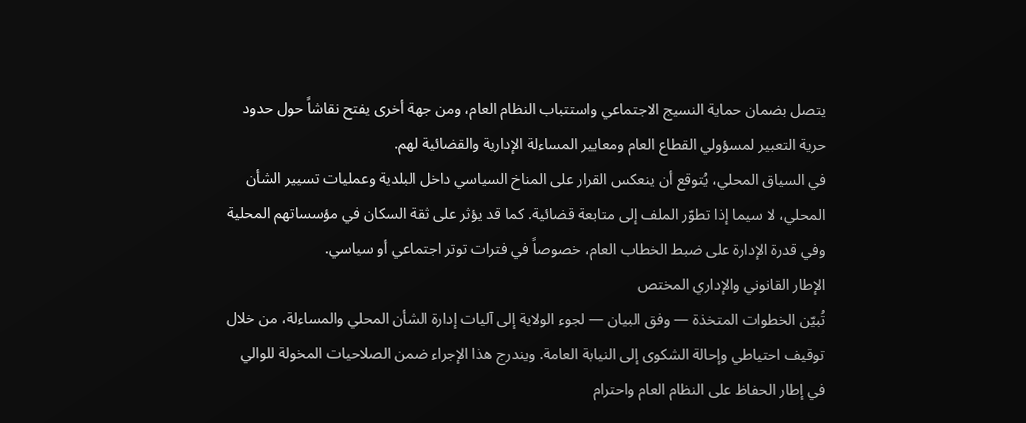يتصل بضمان حماية النسيج الاجتماعي واستتباب النظام العام، ومن جهة أخرى يفتح نقاشاً حول حدود حرية التعبير لمسؤولي القطاع العام ومعايير المساءلة الإدارية والقضائية لهم.
في السياق المحلي، يُتوقع أن ينعكس القرار على المناخ السياسي داخل البلدية وعمليات تسيير الشأن المحلي، لا سيما إذا تطوّر الملف إلى متابعة قضائية. كما قد يؤثر على ثقة السكان في مؤسساتهم المحلية وفي قدرة الإدارة على ضبط الخطاب العام، خصوصاً في فترات توتر اجتماعي أو سياسي.
الإطار القانوني والإداري المختص
تُبيّن الخطوات المتخذة — وفق البيان — لجوء الولاية إلى آليات إدارة الشأن المحلي والمساءلة، من خلال توقيف احتياطي وإحالة الشكوى إلى النيابة العامة. ويندرج هذا الإجراء ضمن الصلاحيات المخولة للوالي في إطار الحفاظ على النظام العام واحترام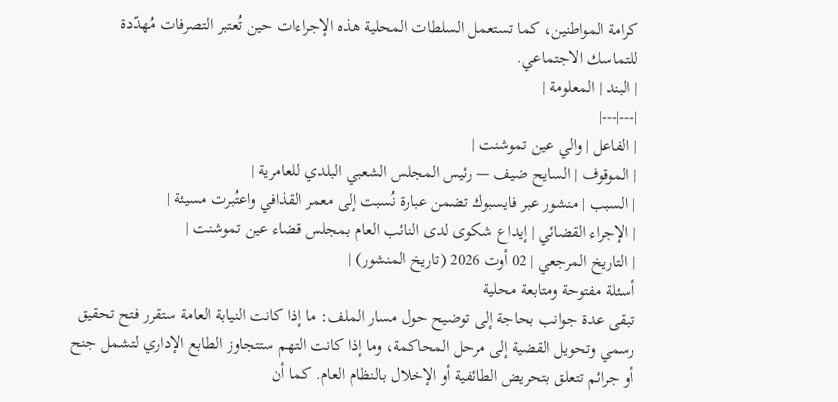كرامة المواطنين، كما تستعمل السلطات المحلية هذه الإجراءات حين تُعتبر التصرفات مُهدّدة للتماسك الاجتماعي.
| البند | المعلومة |
|---|---|
| الفاعل | والي عين تموشنت |
| الموقوف | السايح ضيف — رئيس المجلس الشعبي البلدي للعامرية |
| السبب | منشور عبر فايسبوك تضمن عبارة نُسبت إلى معمر القذافي واعتُبرت مسيئة |
| الإجراء القضائي | إيداع شكوى لدى النائب العام بمجلس قضاء عين تموشنت |
| التاريخ المرجعي | 02 أوت 2026 (تاريخ المنشور) |
أسئلة مفتوحة ومتابعة محلية
تبقى عدة جوانب بحاجة إلى توضيح حول مسار الملف: ما إذا كانت النيابة العامة ستقرر فتح تحقيق رسمي وتحويل القضية إلى مرحل المحاكمة، وما إذا كانت التهم ستتجاوز الطابع الإداري لتشمل جنح أو جرائم تتعلق بتحريض الطائفية أو الإخلال بالنظام العام. كما أن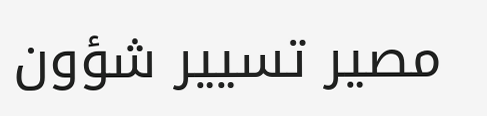مصير تسيير شؤون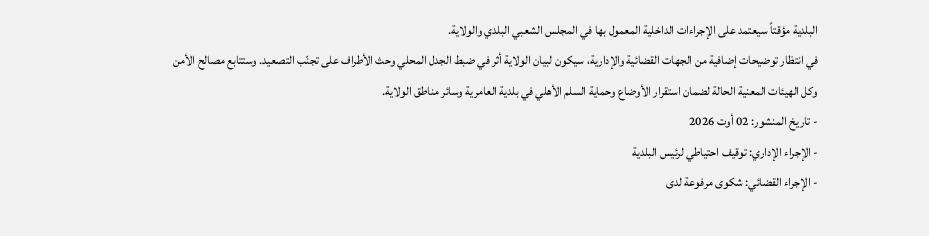البلدية مؤقتاً سيعتمد على الإجراءات الداخلية المعمول بها في المجلس الشعبي البلدي والولاية.
في انتظار توضيحات إضافية من الجهات القضائية والإدارية، سيكون لبيان الولاية أثر في ضبط الجدل المحلي وحث الأطراف على تجنّب التصعيد. وستتابع مصالح الأمن وكل الهيئات المعنية الحالة لضمان استقرار الأوضاع وحماية السلم الأهلي في بلدية العامرية وسائر مناطق الولاية.
- تاريخ المنشور: 02 أوت 2026
- الإجراء الإداري: توقيف احتياطي لرئيس البلدية
- الإجراء القضائي: شكوى مرفوعة لدى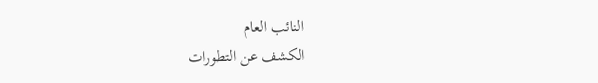النائب العام
الكشف عن التطورات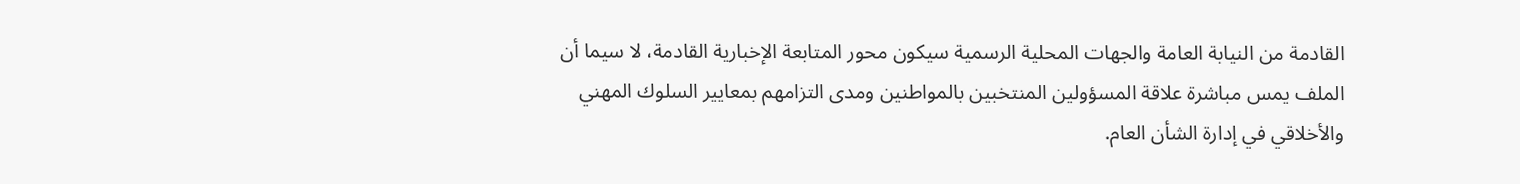القادمة من النيابة العامة والجهات المحلية الرسمية سيكون محور المتابعة الإخبارية القادمة، لا سيما أن الملف يمس مباشرة علاقة المسؤولين المنتخبين بالمواطنين ومدى التزامهم بمعايير السلوك المهني والأخلاقي في إدارة الشأن العام.